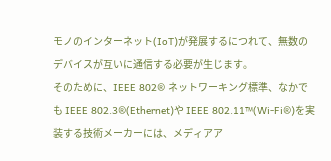モノのインターネット(IoT)が発展するにつれて、無数のデバイスが互いに通信する必要が生じます。
そのために、IEEE 802® ネットワーキング標準、なかでも IEEE 802.3®(Ethernet)や IEEE 802.11™(Wi-Fi®)を実装する技術メーカーには、メディアア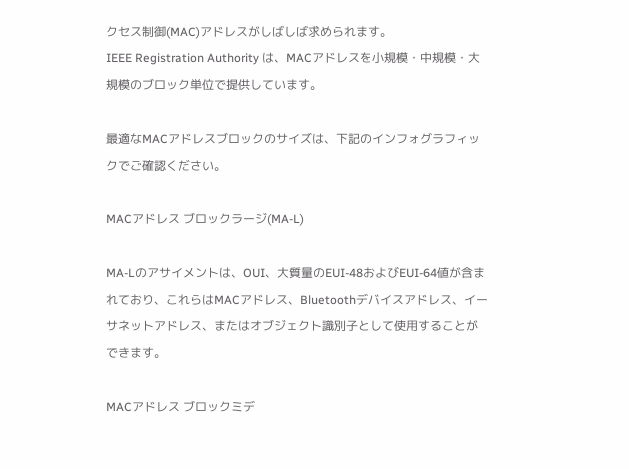クセス制御(MAC)アドレスがしばしば求められます。
IEEE Registration Authority は、MACアドレスを小規模・中規模・大規模のブロック単位で提供しています。

最適なMACアドレスブロックのサイズは、下記のインフォグラフィックでご確認ください。

MACアドレス ブロックラージ(MA-L)

MA-Lのアサイメントは、OUI、大質量のEUI-48およびEUI-64値が含まれており、これらはMACアドレス、Bluetoothデバイスアドレス、イーサネットアドレス、またはオブジェクト識別子として使用することができます。

MACアドレス ブロックミデ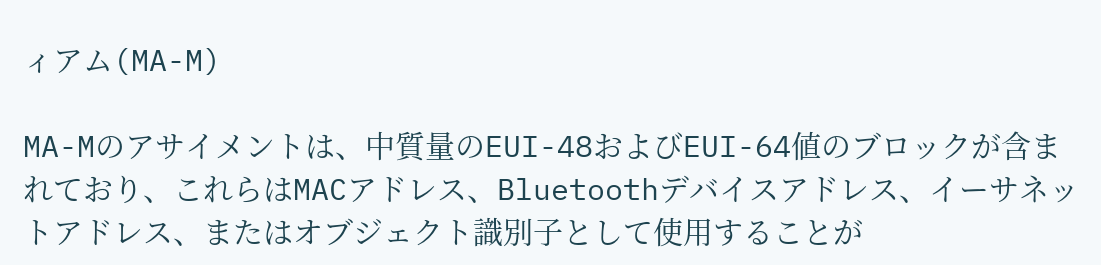ィアム(MA-M)

MA-Mのアサイメントは、中質量のEUI-48およびEUI-64値のブロックが含まれており、これらはMACアドレス、Bluetoothデバイスアドレス、イーサネットアドレス、またはオブジェクト識別子として使用することが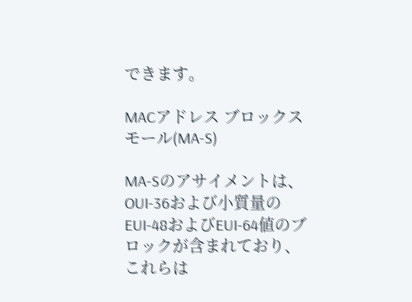できます。

MACアドレス ブロックスモール(MA-S)

MA-Sのアサイメントは、OUI-36および小質量のEUI-48およびEUI-64値のブロックが含まれており、これらは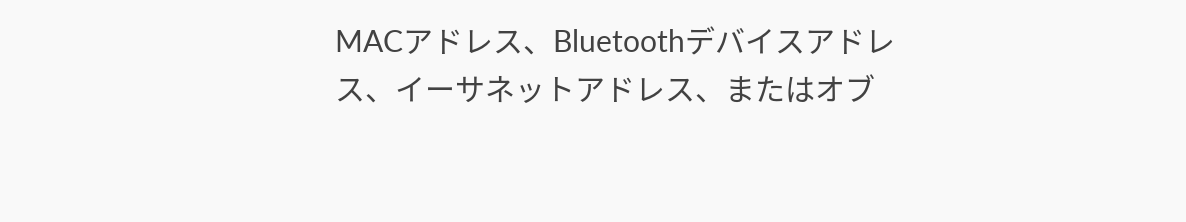MACアドレス、Bluetoothデバイスアドレス、イーサネットアドレス、またはオブ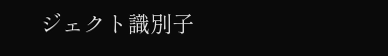ジェクト識別子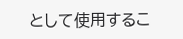として使用するこ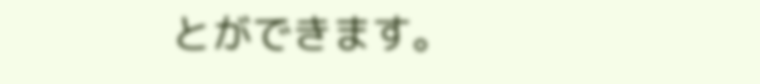とができます。